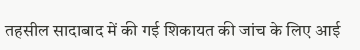तहसील सादाबाद में की गई शिकायत की जांच के लिए आई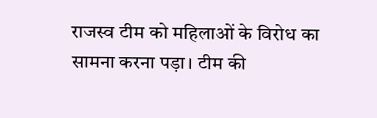राजस्व टीम को महिलाओं के विरोध का सामना करना पड़ा। टीम की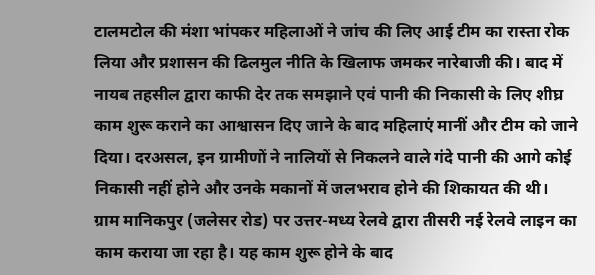टालमटोल की मंशा भांपकर महिलाओं ने जांच की लिए आई टीम का रास्ता रोक लिया और प्रशासन की ढिलमुल नीति के खिलाफ जमकर नारेबाजी की। बाद में नायब तहसील द्वारा काफी देर तक समझाने एवं पानी की निकासी के लिए शीघ्र काम शुरू कराने का आश्वासन दिए जाने के बाद महिलाएं मानीं और टीम को जाने दिया। दरअसल, इन ग्रामीणों ने नालियों से निकलने वाले गंदे पानी की आगे कोई निकासी नहीं होने और उनके मकानों में जलभराव होने की शिकायत की थी।
ग्राम मानिकपुर (जलेसर रोड) पर उत्तर-मध्य रेलवे द्वारा तीसरी नई रेलवे लाइन का काम कराया जा रहा है। यह काम शुरू होने के बाद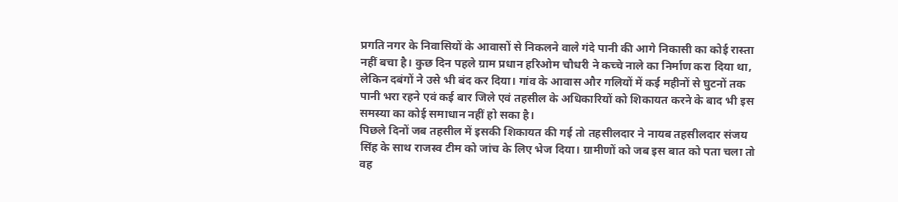प्रगति नगर के निवासियों के आवासों से निकलने वाले गंदे पानी की आगे निकासी का कोई रास्ता नहीं बचा है। कुछ दिन पहले ग्राम प्रधान हरिओम चौधरी ने कच्चे नाले का निर्माण करा दिया था, लेकिन दबंगों ने उसे भी बंद कर दिया। गांव के आवास और गलियों में कई महीनों से घुटनों तक पानी भरा रहने एवं कई बार जिले एवं तहसील के अधिकारियों को शिकायत करने के बाद भी इस समस्या का कोई समाधान नहीं हो सका है।
पिछले दिनों जब तहसील में इसकी शिकायत की गई तो तहसीलदार ने नायब तहसीलदार संजय सिंह के साथ राजस्व टीम को जांच के लिए भेज दिया। ग्रामीणों को जब इस बात को पता चला तो वह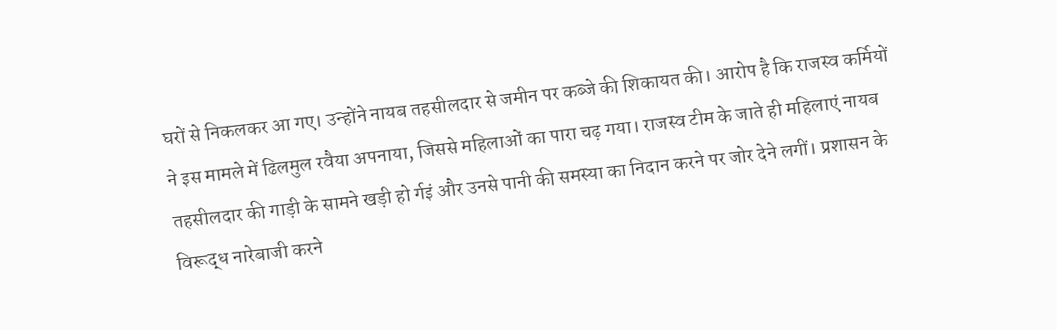घरों से निकलकर आ गए। उन्होंने नायब तहसीलदार से जमीन पर कब्जे की शिकायत की। आरोप है कि राजस्व कर्मियों ने इस मामले में ढिलमुल रवैया अपनाया, जिससे महिलाओं का पारा चढ़ गया। राजस्व टीम के जाते ही महिलाएं नायब तहसीलदार की गाड़ी के सामने खड़ी हो र्गइं और उनसे पानी की समस्या का निदान करने पर जोर देने लगीं। प्रशासन के विरूद्ध नारेबाजी करने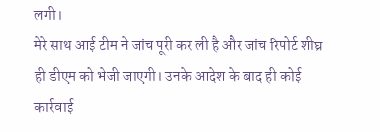लगी।
मेरे साथ आई टीम ने जांच पूरी कर ली है और जांच रिपोर्ट शीघ्र ही डीएम को भेजी जाएगी। उनके आदेश के बाद ही कोई कार्रवाई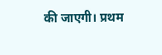की जाएगी। प्रथम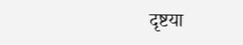दृष्टया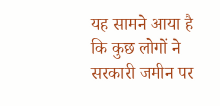यह सामने आया है कि कुछ लोगों ने सरकारी जमीन पर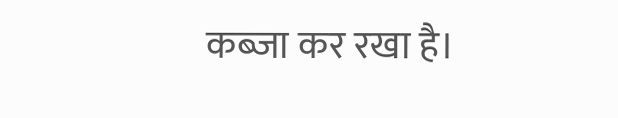कब्जा कर रखा है।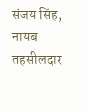संजय सिंह, नायब तहसीलदार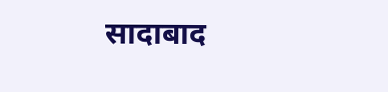सादाबाद